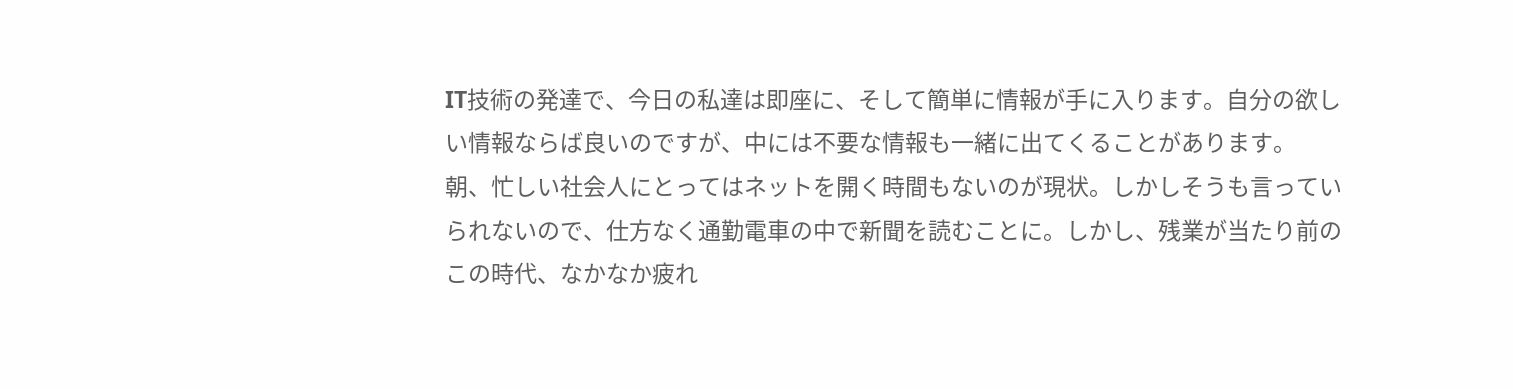IT技術の発達で、今日の私達は即座に、そして簡単に情報が手に入ります。自分の欲しい情報ならば良いのですが、中には不要な情報も一緒に出てくることがあります。
朝、忙しい社会人にとってはネットを開く時間もないのが現状。しかしそうも言っていられないので、仕方なく通勤電車の中で新聞を読むことに。しかし、残業が当たり前のこの時代、なかなか疲れ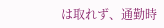は取れず、通勤時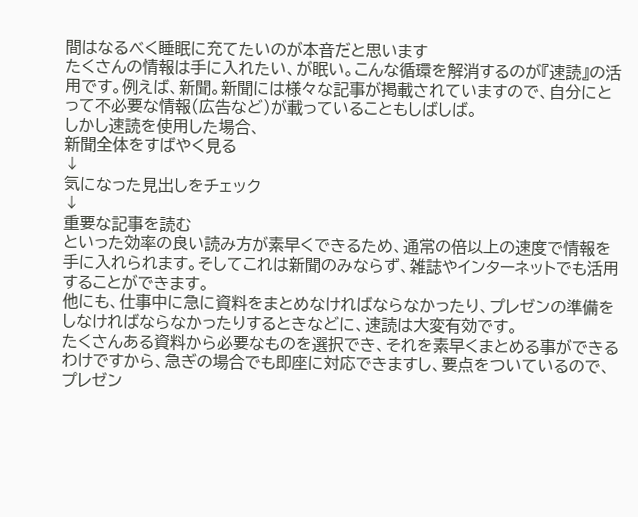間はなるべく睡眠に充てたいのが本音だと思います
たくさんの情報は手に入れたい、が眠い。こんな循環を解消するのが『速読』の活用です。例えば、新聞。新聞には様々な記事が掲載されていますので、自分にとって不必要な情報(広告など)が載っていることもしばしば。
しかし速読を使用した場合、
新聞全体をすばやく見る
↓
気になった見出しをチェック
↓
重要な記事を読む
といった効率の良い読み方が素早くできるため、通常の倍以上の速度で情報を手に入れられます。そしてこれは新聞のみならず、雑誌やインターネットでも活用することができます。
他にも、仕事中に急に資料をまとめなければならなかったり、プレゼンの準備をしなければならなかったりするときなどに、速読は大変有効です。
たくさんある資料から必要なものを選択でき、それを素早くまとめる事ができるわけですから、急ぎの場合でも即座に対応できますし、要点をついているので、プレゼン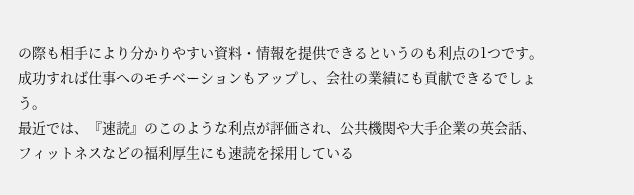の際も相手により分かりやすい資料・情報を提供できるというのも利点の1つです。成功すれば仕事へのモチベーションもアップし、会社の業績にも貢献できるでしょう。
最近では、『速読』のこのような利点が評価され、公共機関や大手企業の英会話、フィットネスなどの福利厚生にも速読を採用している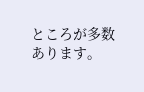ところが多数あります。